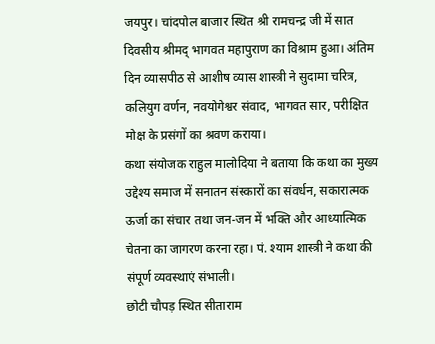जयपुर। चांदपोल बाजार स्थित श्री रामचन्द्र जी में सात दिवसीय श्रीमद् भागवत महापुराण का विश्राम हुआ। अंतिम दिन व्यासपीठ से आशीष व्यास शास्त्री ने सुदामा चरित्र, कलियुग वर्णन, नवयोगेश्वर संवाद, भागवत सार, परीक्षित मोक्ष के प्रसंगों का श्रवण कराया।
कथा संयोजक राहुल मालोदिया ने बताया कि कथा का मुख्य उद्देश्य समाज में सनातन संस्कारों का संवर्धन, सकारात्मक ऊर्जा का संचार तथा जन-जन में भक्ति और आध्यात्मिक चेतना का जागरण करना रहा। पं. श्याम शास्त्री ने कथा की संपूर्ण व्यवस्थाएं संभाली।
छोटी चौपड़ स्थित सीताराम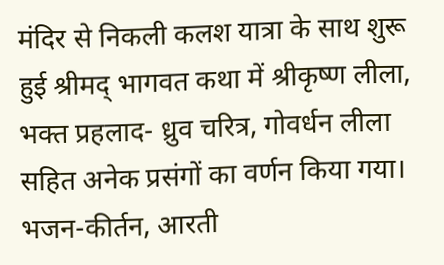मंदिर से निकली कलश यात्रा के साथ शुरू हुई श्रीमद् भागवत कथा में श्रीकृष्ण लीला, भक्त प्रहलाद- ध्रुव चरित्र, गोवर्धन लीला सहित अनेक प्रसंगों का वर्णन किया गया। भजन-कीर्तन, आरती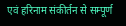एवं हरिनाम संकीर्तन से सम्पूर्ण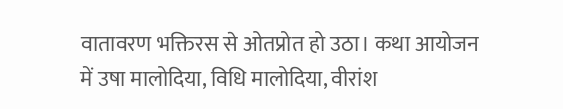वातावरण भक्तिरस से ओतप्रोत हो उठा। कथा आयोजन में उषा मालोदिया, विधि मालोदिया, वीरांश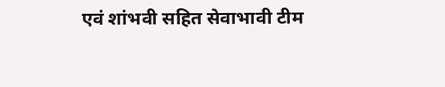एवं शांभवी सहित सेवाभावी टीम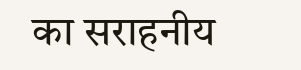का सराहनीय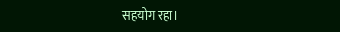सहयोग रहा।